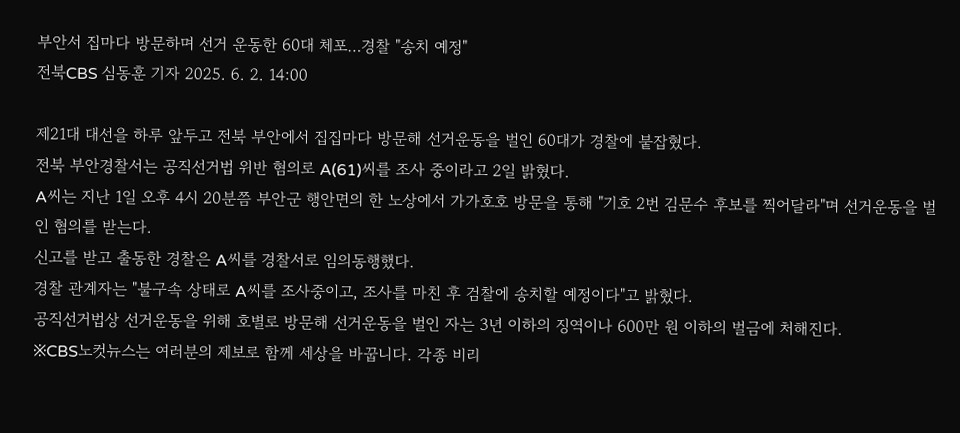부안서 집마다 방문하며 선거 운동한 60대 체포…경찰 "송치 예정"
전북CBS 심동훈 기자 2025. 6. 2. 14:00

제21대 대선을 하루 앞두고 전북 부안에서 집집마다 방문해 선거운동을 벌인 60대가 경찰에 붙잡혔다.
전북 부안경찰서는 공직선거법 위반 혐의로 A(61)씨를 조사 중이라고 2일 밝혔다.
A씨는 지난 1일 오후 4시 20분쯤 부안군 행안면의 한 노상에서 가가호호 방문을 통해 "기호 2번 김문수 후보를 찍어달라"며 선거운동을 벌인 혐의를 받는다.
신고를 받고 출동한 경찰은 A씨를 경찰서로 임의동행했다.
경찰 관계자는 "불구속 상태로 A씨를 조사중이고, 조사를 마친 후 검찰에 송치할 예정이다"고 밝혔다.
공직선거법상 선거운동을 위해 호별로 방문해 선거운동을 벌인 자는 3년 이하의 징역이나 600만 원 이하의 벌금에 처해진다.
※CBS노컷뉴스는 여러분의 제보로 함께 세상을 바꿉니다. 각종 비리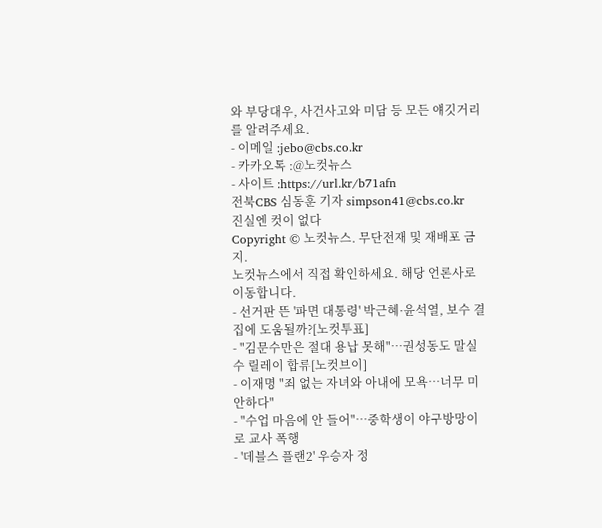와 부당대우, 사건사고와 미담 등 모든 얘깃거리를 알려주세요.
- 이메일 :jebo@cbs.co.kr
- 카카오톡 :@노컷뉴스
- 사이트 :https://url.kr/b71afn
전북CBS 심동훈 기자 simpson41@cbs.co.kr
진실엔 컷이 없다
Copyright © 노컷뉴스. 무단전재 및 재배포 금지.
노컷뉴스에서 직접 확인하세요. 해당 언론사로 이동합니다.
- 선거판 뜬 '파면 대통령' 박근혜·윤석열, 보수 결집에 도움될까?[노컷투표]
- "김문수만은 절대 용납 못해"…권성동도 말실수 릴레이 합류[노컷브이]
- 이재명 "죄 없는 자녀와 아내에 모욕…너무 미안하다"
- "수업 마음에 안 들어"…중학생이 야구방망이로 교사 폭행
- '데블스 플랜2' 우승자 정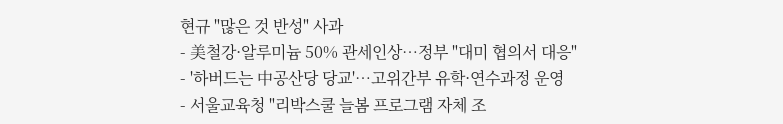현규 "많은 것 반성" 사과
- 美철강·알루미늄 50% 관세인상…정부 "대미 협의서 대응"
- '하버드는 中공산당 당교'…고위간부 유학·연수과정 운영
- 서울교육청 "리박스쿨 늘봄 프로그램 자체 조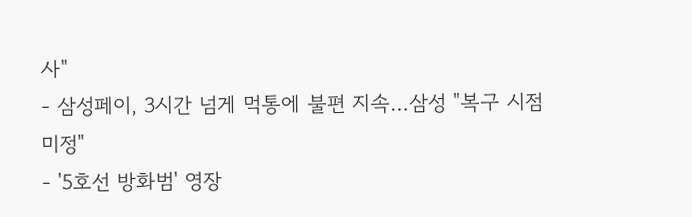사"
- 삼성페이, 3시간 넘게 먹통에 불편 지속…삼성 "복구 시점 미정"
- '5호선 방화범' 영장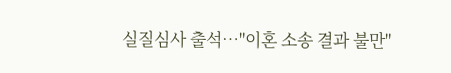실질심사 출석…"이혼 소송 결과 불만"